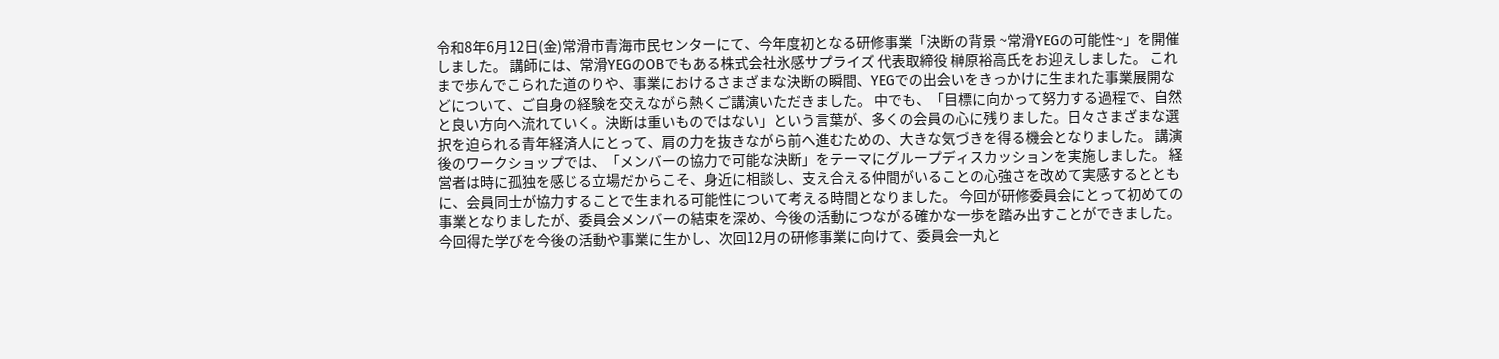令和8年6月12日(金)常滑市青海市民センターにて、今年度初となる研修事業「決断の背景 ~常滑YEGの可能性~」を開催しました。 講師には、常滑YEGのOBでもある株式会社氷感サプライズ 代表取締役 榊原裕高氏をお迎えしました。 これまで歩んでこられた道のりや、事業におけるさまざまな決断の瞬間、YEGでの出会いをきっかけに生まれた事業展開などについて、ご自身の経験を交えながら熱くご講演いただきました。 中でも、「目標に向かって努力する過程で、自然と良い方向へ流れていく。決断は重いものではない」という言葉が、多くの会員の心に残りました。日々さまざまな選択を迫られる青年経済人にとって、肩の力を抜きながら前へ進むための、大きな気づきを得る機会となりました。 講演後のワークショップでは、「メンバーの協力で可能な決断」をテーマにグループディスカッションを実施しました。 経営者は時に孤独を感じる立場だからこそ、身近に相談し、支え合える仲間がいることの心強さを改めて実感するとともに、会員同士が協力することで生まれる可能性について考える時間となりました。 今回が研修委員会にとって初めての事業となりましたが、委員会メンバーの結束を深め、今後の活動につながる確かな一歩を踏み出すことができました。 今回得た学びを今後の活動や事業に生かし、次回12月の研修事業に向けて、委員会一丸と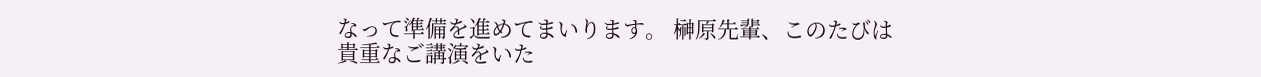なって準備を進めてまいります。 榊原先輩、このたびは貴重なご講演をいた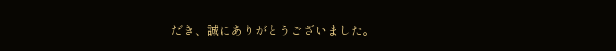だき、誠にありがとうございました。